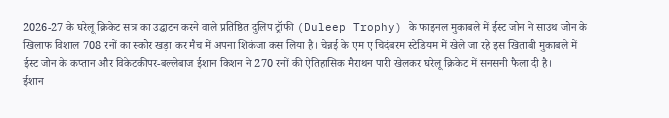2026-27 के घरेलू क्रिकेट सत्र का उद्घाटन करने वाले प्रतिष्ठित दुलिप ट्रॉफी (Duleep Trophy) के फाइनल मुकाबले में ईस्ट जोन ने साउथ जोन के खिलाफ विशाल 708 रनों का स्कोर खड़ा कर मैच में अपना शिकंजा कस लिया है। चेन्नई के एम ए चिदंबरम स्टेडियम में खेले जा रहे इस खिताबी मुकाबले में ईस्ट जोन के कप्तान और विकेटकीपर-बल्लेबाज ईशान किशन ने 270 रनों की ऐतिहासिक मैराथन पारी खेलकर घरेलू क्रिकेट में सनसनी फैला दी है।
ईशान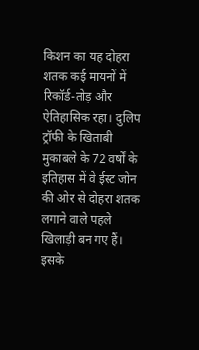किशन का यह दोहरा शतक कई मायनों में रिकॉर्ड-तोड़ और ऐतिहासिक रहा। दुलिप ट्रॉफी के खिताबी मुकाबले के 72 वर्षों के इतिहास में वे ईस्ट जोन की ओर से दोहरा शतक लगाने वाले पहले खिलाड़ी बन गए हैं। इसके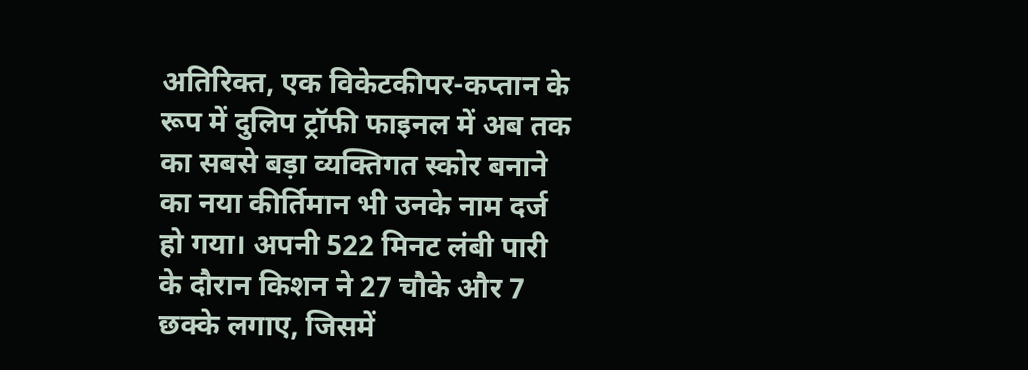अतिरिक्त, एक विकेटकीपर-कप्तान के रूप में दुलिप ट्रॉफी फाइनल में अब तक का सबसे बड़ा व्यक्तिगत स्कोर बनाने का नया कीर्तिमान भी उनके नाम दर्ज हो गया। अपनी 522 मिनट लंबी पारी के दौरान किशन ने 27 चौके और 7 छक्के लगाए, जिसमें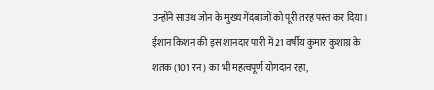उन्होंने साउथ जोन के मुख्य गेंदबाजों को पूरी तरह पस्त कर दिया।
ईशान किशन की इस शानदार पारी में 21 वर्षीय कुमार कुशाग्र के शतक (101 रन) का भी महत्वपूर्ण योगदान रहा,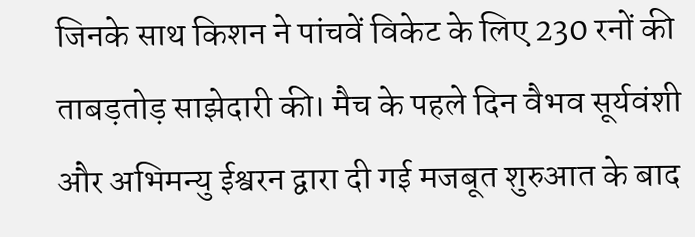जिनके साथ किशन ने पांचवें विकेट के लिए 230 रनों की ताबड़तोड़ साझेदारी की। मैच के पहले दिन वैभव सूर्यवंशी और अभिमन्यु ईश्वरन द्वारा दी गई मजबूत शुरुआत के बाद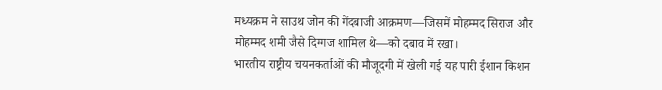मध्यक्रम ने साउथ जोन की गेंदबाजी आक्रमण—जिसमें मोहम्मद सिराज और मोहम्मद शमी जैसे दिग्गज शामिल थे—को दबाव में रखा।
भारतीय राष्ट्रीय चयनकर्ताओं की मौजूदगी में खेली गई यह पारी ईशान किशन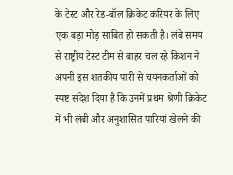के टेस्ट और रेड-बॉल क्रिकेट करियर के लिए एक बड़ा मोड़ साबित हो सकती है। लंबे समय से राष्ट्रीय टेस्ट टीम से बाहर चल रहे किशन ने अपनी इस शतकीय पारी से चयनकर्ताओं को स्पष्ट संदेश दिया है कि उनमें प्रथम श्रेणी क्रिकेट में भी लंबी और अनुशासित पारियां खेलने की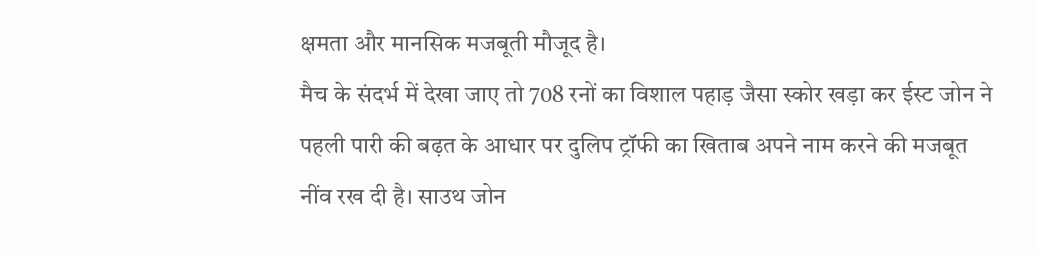क्षमता और मानसिक मजबूती मौजूद है।
मैच के संदर्भ में देखा जाए तो 708 रनों का विशाल पहाड़ जैसा स्कोर खड़ा कर ईस्ट जोन ने पहली पारी की बढ़त के आधार पर दुलिप ट्रॉफी का खिताब अपने नाम करने की मजबूत नींव रख दी है। साउथ जोन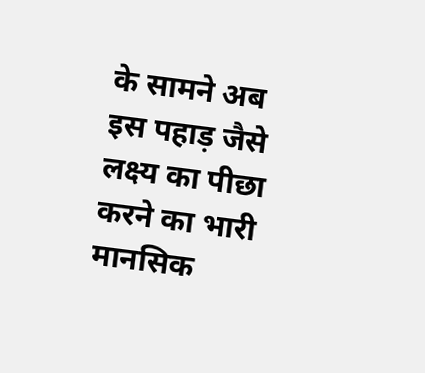के सामने अब इस पहाड़ जैसे लक्ष्य का पीछा करने का भारी मानसिक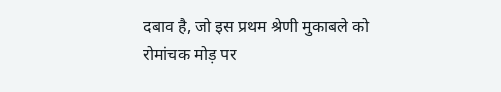दबाव है, जो इस प्रथम श्रेणी मुकाबले को रोमांचक मोड़ पर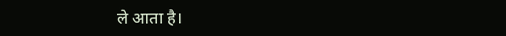ले आता है।